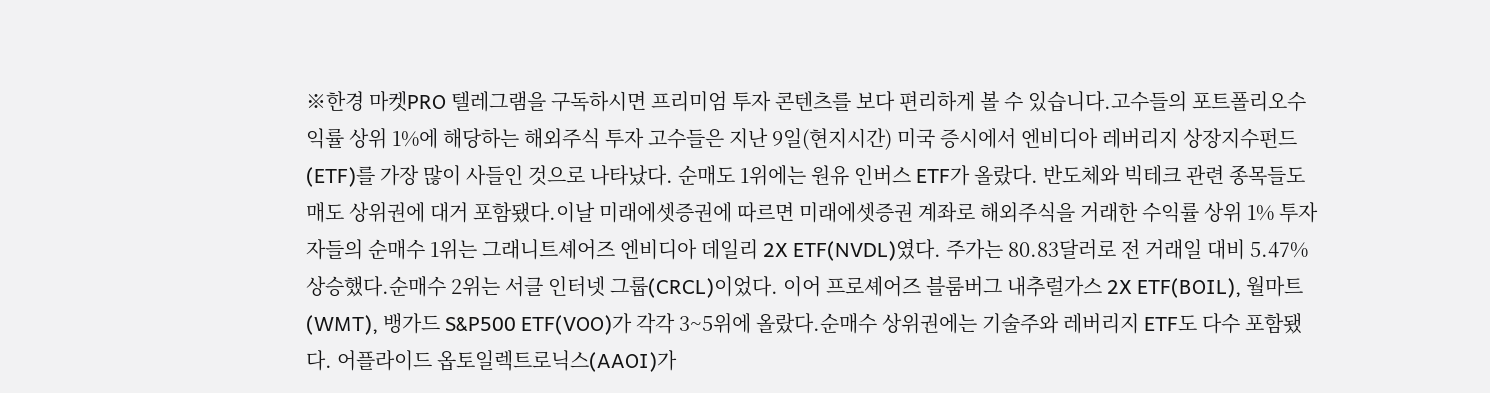※한경 마켓PRO 텔레그램을 구독하시면 프리미엄 투자 콘텐츠를 보다 편리하게 볼 수 있습니다.고수들의 포트폴리오수익률 상위 1%에 해당하는 해외주식 투자 고수들은 지난 9일(현지시간) 미국 증시에서 엔비디아 레버리지 상장지수펀드(ETF)를 가장 많이 사들인 것으로 나타났다. 순매도 1위에는 원유 인버스 ETF가 올랐다. 반도체와 빅테크 관련 종목들도 매도 상위권에 대거 포함됐다.이날 미래에셋증권에 따르면 미래에셋증권 계좌로 해외주식을 거래한 수익률 상위 1% 투자자들의 순매수 1위는 그래니트셰어즈 엔비디아 데일리 2X ETF(NVDL)였다. 주가는 80.83달러로 전 거래일 대비 5.47% 상승했다.순매수 2위는 서클 인터넷 그룹(CRCL)이었다. 이어 프로셰어즈 블룸버그 내추럴가스 2X ETF(BOIL), 월마트(WMT), 뱅가드 S&P500 ETF(VOO)가 각각 3~5위에 올랐다.순매수 상위권에는 기술주와 레버리지 ETF도 다수 포함됐다. 어플라이드 옵토일렉트로닉스(AAOI)가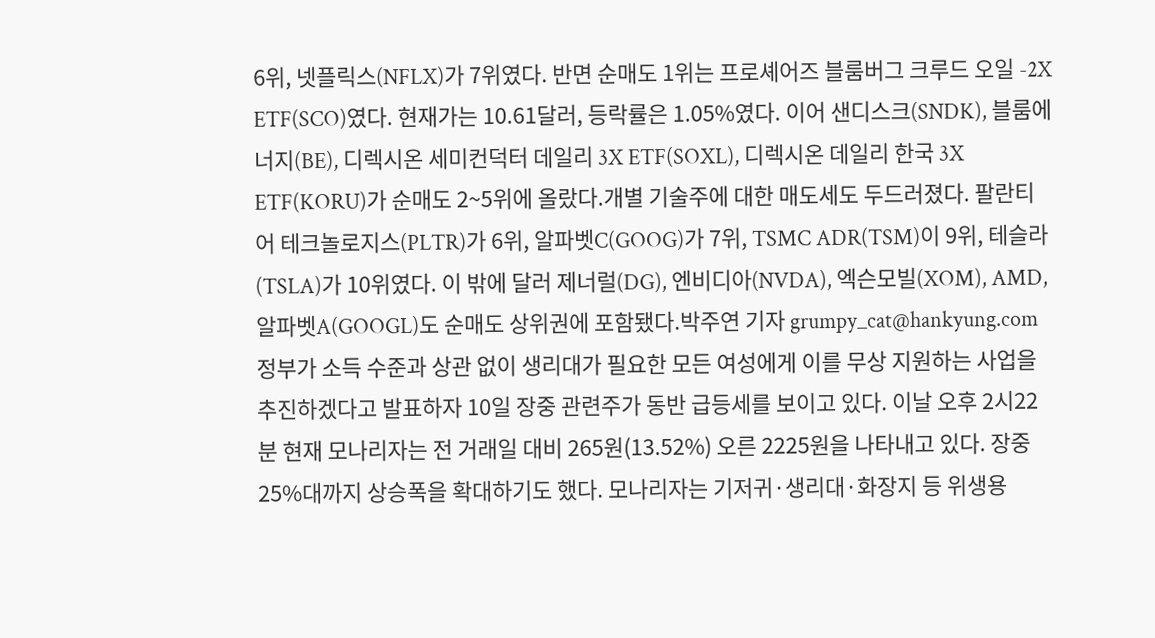6위, 넷플릭스(NFLX)가 7위였다. 반면 순매도 1위는 프로셰어즈 블룸버그 크루드 오일 -2X ETF(SCO)였다. 현재가는 10.61달러, 등락률은 1.05%였다. 이어 샌디스크(SNDK), 블룸에너지(BE), 디렉시온 세미컨덕터 데일리 3X ETF(SOXL), 디렉시온 데일리 한국 3X ETF(KORU)가 순매도 2~5위에 올랐다.개별 기술주에 대한 매도세도 두드러졌다. 팔란티어 테크놀로지스(PLTR)가 6위, 알파벳C(GOOG)가 7위, TSMC ADR(TSM)이 9위, 테슬라(TSLA)가 10위였다. 이 밖에 달러 제너럴(DG), 엔비디아(NVDA), 엑슨모빌(XOM), AMD, 알파벳A(GOOGL)도 순매도 상위권에 포함됐다.박주연 기자 grumpy_cat@hankyung.com
정부가 소득 수준과 상관 없이 생리대가 필요한 모든 여성에게 이를 무상 지원하는 사업을 추진하겠다고 발표하자 10일 장중 관련주가 동반 급등세를 보이고 있다. 이날 오후 2시22분 현재 모나리자는 전 거래일 대비 265원(13.52%) 오른 2225원을 나타내고 있다. 장중 25%대까지 상승폭을 확대하기도 했다. 모나리자는 기저귀·생리대·화장지 등 위생용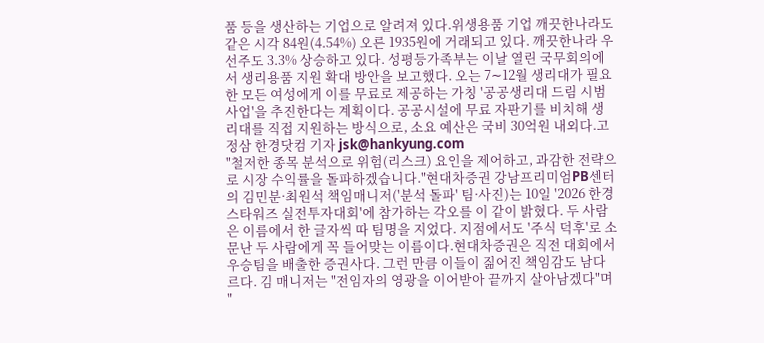품 등을 생산하는 기업으로 알려져 있다.위생용품 기업 깨끗한나라도 같은 시각 84원(4.54%) 오른 1935원에 거래되고 있다. 깨끗한나라 우선주도 3.3% 상승하고 있다. 성평등가족부는 이날 열린 국무회의에서 생리용품 지원 확대 방안을 보고했다. 오는 7∼12월 생리대가 필요한 모든 여성에게 이를 무료로 제공하는 가칭 '공공생리대 드림 시범사업'을 추진한다는 계획이다. 공공시설에 무료 자판기를 비치해 생리대를 직접 지원하는 방식으로, 소요 예산은 국비 30억원 내외다.고정삼 한경닷컴 기자 jsk@hankyung.com
"철저한 종목 분석으로 위험(리스크) 요인을 제어하고, 과감한 전략으로 시장 수익률을 돌파하겠습니다."현대차증권 강남프리미엄PB센터의 김민분·최원석 책임매니저('분석 돌파' 팀·사진)는 10일 '2026 한경스타워즈 실전투자대회'에 참가하는 각오를 이 같이 밝혔다. 두 사람은 이름에서 한 글자씩 따 팀명을 지었다. 지점에서도 '주식 덕후'로 소문난 두 사람에게 꼭 들어맞는 이름이다.현대차증권은 직전 대회에서 우승팀을 배출한 증권사다. 그런 만큼 이들이 짊어진 책임감도 남다르다. 김 매니저는 "전임자의 영광을 이어받아 끝까지 살아남겠다"며 "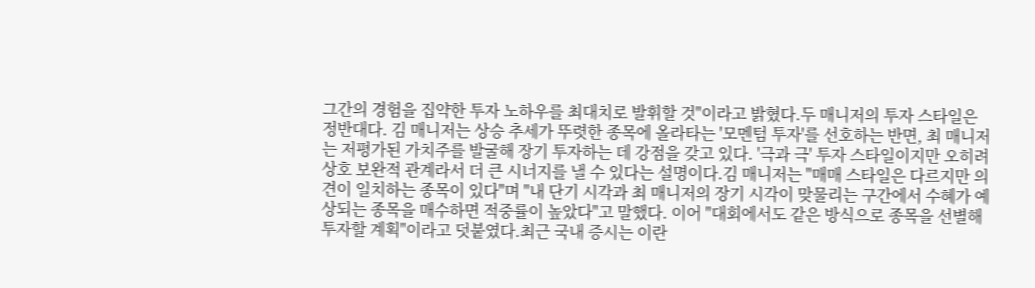그간의 경험을 집약한 투자 노하우를 최대치로 발휘할 것"이라고 밝혔다.두 매니저의 투자 스타일은 정반대다. 김 매니저는 상승 추세가 뚜렷한 종목에 올라타는 '모멘텀 투자'를 선호하는 반면, 최 매니저는 저평가된 가치주를 발굴해 장기 투자하는 데 강점을 갖고 있다. '극과 극' 투자 스타일이지만 오히려 상호 보완적 관계라서 더 큰 시너지를 낼 수 있다는 설명이다.김 매니저는 "매매 스타일은 다르지만 의견이 일치하는 종목이 있다"며 "내 단기 시각과 최 매니저의 장기 시각이 맞물리는 구간에서 수혜가 예상되는 종목을 매수하면 적중률이 높았다"고 말했다. 이어 "대회에서도 같은 방식으로 종목을 선별해 투자할 계획"이라고 덧붙였다.최근 국내 증시는 이란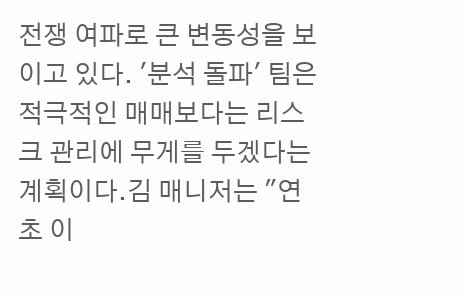전쟁 여파로 큰 변동성을 보이고 있다. '분석 돌파' 팀은 적극적인 매매보다는 리스크 관리에 무게를 두겠다는 계획이다.김 매니저는 "연초 이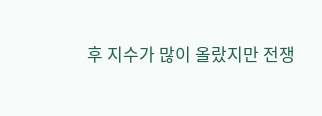후 지수가 많이 올랐지만 전쟁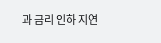과 금리 인하 지연